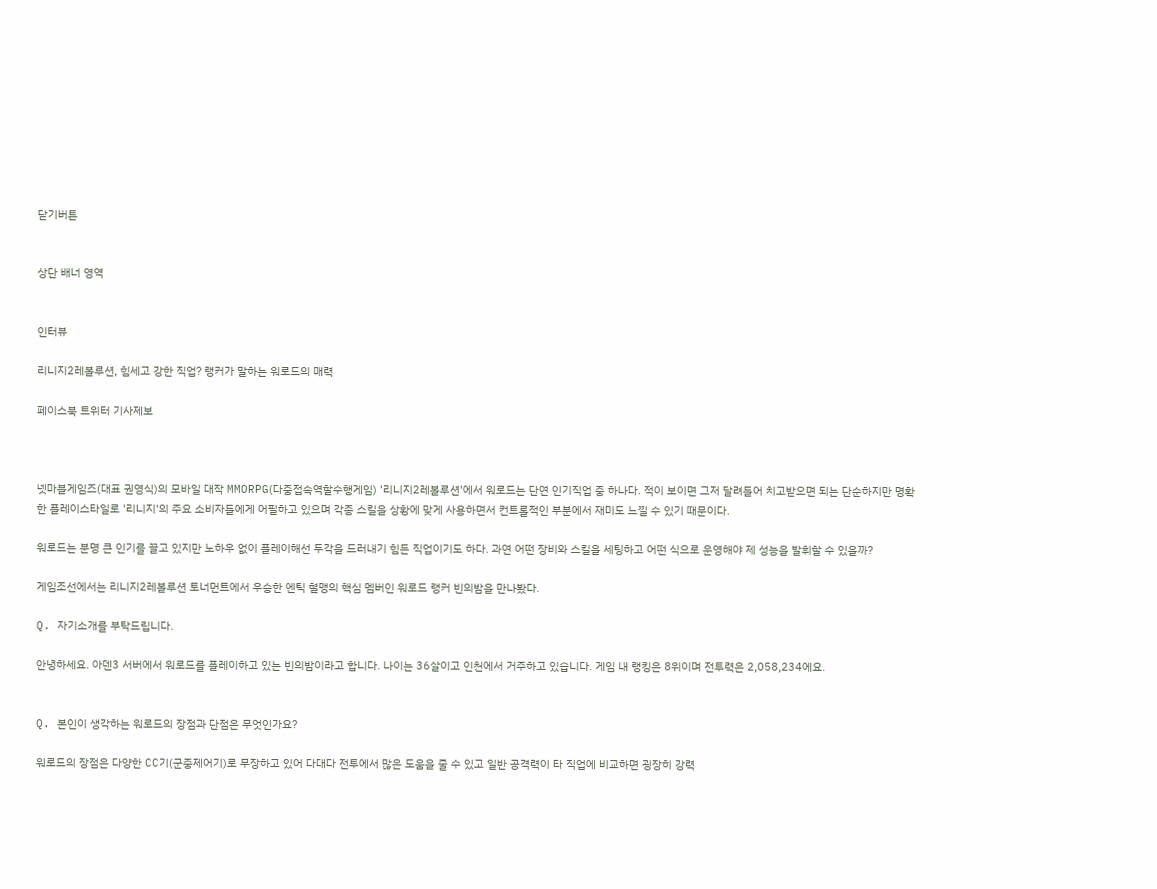닫기버튼


상단 배너 영역


인터뷰

리니지2레볼루션, 힘세고 강한 직업? 랭커가 말하는 워로드의 매력

페이스북 트위터 기사제보



넷마블게임즈(대표 권영식)의 모바일 대작 MMORPG(다중접속역할수행게임) '리니지2레볼루션'에서 워로드는 단연 인기직업 중 하나다. 적이 보이면 그저 달려들어 치고받으면 되는 단순하지만 명확한 플레이스타일로 '리니지'의 주요 소비자들에게 어필하고 있으며 각종 스킬을 상황에 맞게 사용하면서 컨트롤적인 부분에서 재미도 느낄 수 있기 때문이다.

워로드는 분명 큰 인기를 끌고 있지만 노하우 없이 플레이해선 두각을 드러내기 힘든 직업이기도 하다. 과연 어떤 장비와 스킬을 세팅하고 어떤 식으로 운영해야 제 성능을 발휘할 수 있을까?

게임조선에서는 리니지2레볼루션 토너먼트에서 우승한 엔틱 혈맹의 핵심 멤버인 워로드 랭커 빈의밤을 만나봤다.

Q. 자기소개를 부탁드립니다.

안녕하세요. 아덴3 서버에서 워로드를 플레이하고 있는 빈의밤이라고 합니다. 나이는 36살이고 인천에서 거주하고 있습니다. 게임 내 랭킹은 8위이며 전투력은 2,058,234에요.


Q. 본인이 생각하는 워로드의 장점과 단점은 무엇인가요?

워로드의 장점은 다양한 CC기(군중제어기)로 무장하고 있어 다대다 전투에서 많은 도움을 줄 수 있고 일반 공격력이 타 직업에 비교하면 굉장히 강력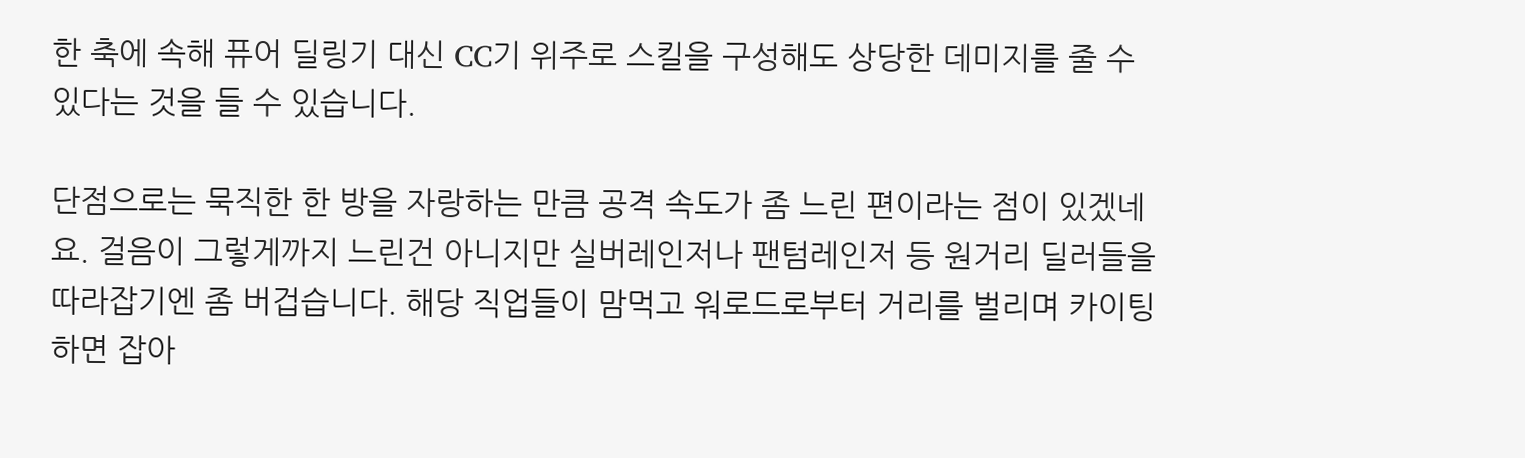한 축에 속해 퓨어 딜링기 대신 CC기 위주로 스킬을 구성해도 상당한 데미지를 줄 수 있다는 것을 들 수 있습니다.

단점으로는 묵직한 한 방을 자랑하는 만큼 공격 속도가 좀 느린 편이라는 점이 있겠네요. 걸음이 그렇게까지 느린건 아니지만 실버레인저나 팬텀레인저 등 원거리 딜러들을 따라잡기엔 좀 버겁습니다. 해당 직업들이 맘먹고 워로드로부터 거리를 벌리며 카이팅 하면 잡아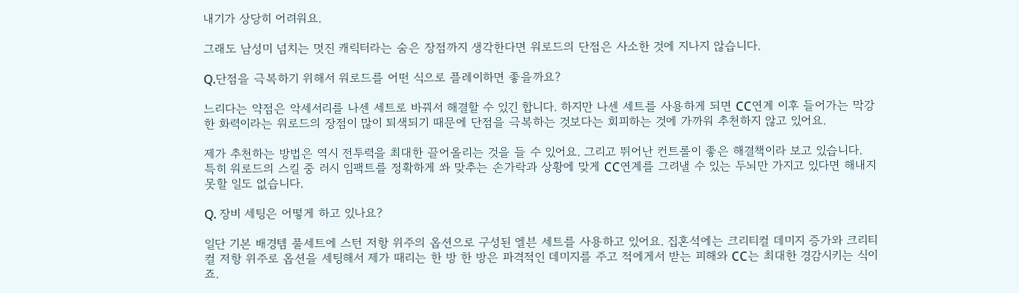내기가 상당히 어려워요.

그래도 남성미 넘치는 멋진 캐릭터라는 숨은 장점까지 생각한다면 워로드의 단점은 사소한 것에 지나지 않습니다.

Q.단점을 극복하기 위해서 워로드를 어떤 식으로 플레이하면 좋을까요?

느리다는 약점은 악세서리를 나센 세트로 바꿔서 해결할 수 있긴 합니다. 하지만 나센 세트를 사용하게 되면 CC연계 이후 들어가는 막강한 화력이라는 워로드의 장점이 많이 퇴색되기 때문에 단점을 극복하는 것보다는 회피하는 것에 가까워 추천하지 않고 있어요.

제가 추천하는 방법은 역시 전투력을 최대한 끌어올리는 것을 들 수 있어요. 그리고 뛰어난 컨트롤이 좋은 해결책이라 보고 있습니다. 특히 워로드의 스킬 중 러시 임팩트를 정확하게 쏴 맞추는 손가락과 상황에 맞게 CC연계를 그려낼 수 있는 두뇌만 가지고 있다면 해내지 못할 일도 없습니다.

Q. 장비 세팅은 어떻게 하고 있나요?

일단 기본 배경템 풀세트에 스턴 저항 위주의 옵션으로 구성된 엘븐 세트를 사용하고 있어요. 집혼석에는 크리티컬 데미지 증가와 크리티컬 저항 위주로 옵션을 세팅해서 제가 때리는 한 방 한 방은 파격적인 데미지를 주고 적에게서 받는 피해와 CC는 최대한 경감시키는 식이죠.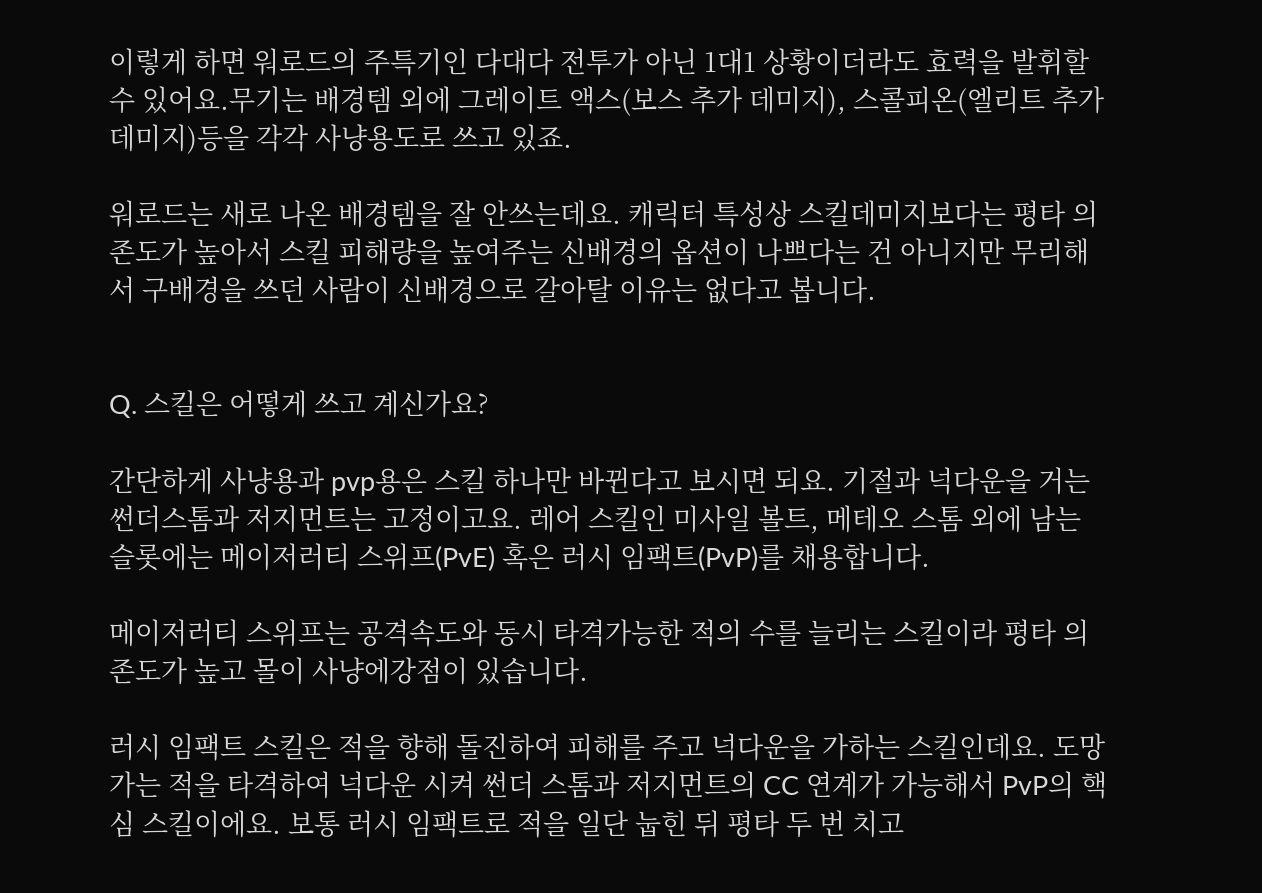이렇게 하면 워로드의 주특기인 다대다 전투가 아닌 1대1 상황이더라도 효력을 발휘할 수 있어요.무기는 배경템 외에 그레이트 액스(보스 추가 데미지), 스콜피온(엘리트 추가 데미지)등을 각각 사냥용도로 쓰고 있죠.

워로드는 새로 나온 배경템을 잘 안쓰는데요. 캐릭터 특성상 스킬데미지보다는 평타 의존도가 높아서 스킬 피해량을 높여주는 신배경의 옵션이 나쁘다는 건 아니지만 무리해서 구배경을 쓰던 사람이 신배경으로 갈아탈 이유는 없다고 봅니다.


Q. 스킬은 어떻게 쓰고 계신가요?

간단하게 사냥용과 pvp용은 스킬 하나만 바뀐다고 보시면 되요. 기절과 넉다운을 거는 썬더스톰과 저지먼트는 고정이고요. 레어 스킬인 미사일 볼트, 메테오 스톰 외에 남는 슬롯에는 메이저러티 스위프(PvE) 혹은 러시 임팩트(PvP)를 채용합니다.

메이저러티 스위프는 공격속도와 동시 타격가능한 적의 수를 늘리는 스킬이라 평타 의존도가 높고 몰이 사냥에강점이 있습니다.

러시 임팩트 스킬은 적을 향해 돌진하여 피해를 주고 넉다운을 가하는 스킬인데요. 도망가는 적을 타격하여 넉다운 시켜 썬더 스톰과 저지먼트의 CC 연계가 가능해서 PvP의 핵심 스킬이에요. 보통 러시 임팩트로 적을 일단 눕힌 뒤 평타 두 번 치고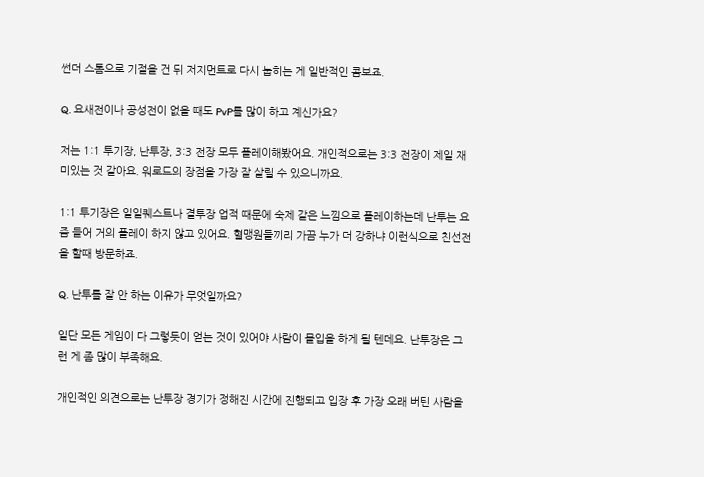썬더 스톰으로 기절을 건 뒤 저지먼트로 다시 눕히는 게 일반적인 콤보죠.

Q. 요새전이나 공성전이 없을 때도 PvP를 많이 하고 계신가요?

저는 1:1 투기장, 난투장, 3:3 전장 모두 플레이해봤어요. 개인적으로는 3:3 전장이 제일 재미있는 것 같아요. 워로드의 장점을 가장 잘 살릴 수 있으니까요.

1:1 투기장은 일일퀘스트나 결투장 업적 때문에 숙제 같은 느낌으로 플레이하는데 난투는 요즘 들어 거의 플레이 하지 않고 있어요. 혈맹원들끼리 가끔 누가 더 강하냐 이런식으로 친선전을 할때 방문하죠.

Q. 난투를 잘 안 하는 이유가 무엇일까요?

일단 모든 게임이 다 그렇듯이 얻는 것이 있어야 사람이 몰입을 하게 될 텐데요. 난투장은 그런 게 좀 많이 부족해요.

개인적인 의견으로는 난투장 경기가 정해진 시간에 진행되고 입장 후 가장 오래 버틴 사람을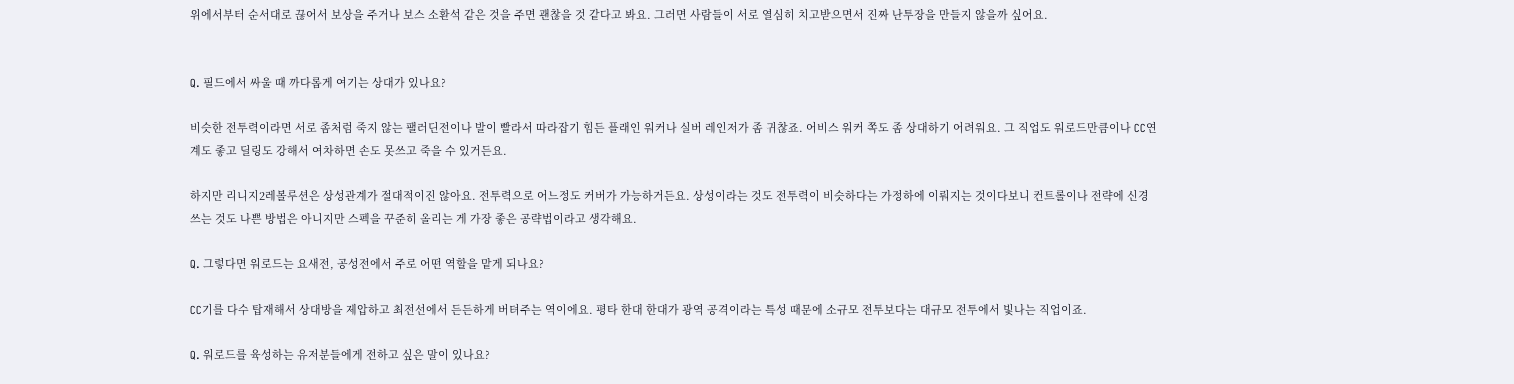위에서부터 순서대로 끊어서 보상을 주거나 보스 소환석 같은 것을 주면 괜찮을 것 같다고 봐요. 그러면 사람들이 서로 열심히 치고받으면서 진짜 난투장을 만들지 않을까 싶어요.


Q. 필드에서 싸울 때 까다롭게 여기는 상대가 있나요?

비슷한 전투력이라면 서로 좀처럼 죽지 않는 팰러딘전이나 발이 빨라서 따라잡기 힘든 플래인 워커나 실버 레인저가 좀 귀찮죠. 어비스 워커 쪽도 좀 상대하기 어려워요. 그 직업도 워로드만큼이나 CC연계도 좋고 딜링도 강해서 여차하면 손도 못쓰고 죽을 수 있거든요.

하지만 리니지2레볼루션은 상성관계가 절대적이진 않아요. 전투력으로 어느정도 커버가 가능하거든요. 상성이라는 것도 전투력이 비슷하다는 가정하에 이뤄지는 것이다보니 컨트롤이나 전략에 신경 쓰는 것도 나쁜 방법은 아니지만 스펙을 꾸준히 올리는 게 가장 좋은 공략법이라고 생각해요.

Q. 그렇다면 워로드는 요새전, 공성전에서 주로 어떤 역할을 맡게 되나요?

CC기를 다수 탑재해서 상대방을 제압하고 최전선에서 든든하게 버텨주는 역이에요. 평타 한대 한대가 광역 공격이라는 특성 때문에 소규모 전투보다는 대규모 전투에서 빛나는 직업이죠.

Q. 워로드를 육성하는 유저분들에게 전하고 싶은 말이 있나요?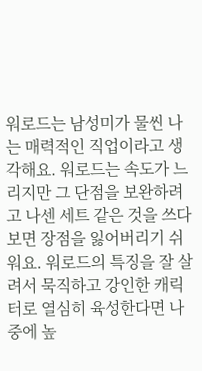워로드는 남성미가 물씬 나는 매력적인 직업이라고 생각해요. 워로드는 속도가 느리지만 그 단점을 보완하려고 나센 세트 같은 것을 쓰다 보면 장점을 잃어버리기 쉬워요. 워로드의 특징을 잘 살려서 묵직하고 강인한 캐릭터로 열심히 육성한다면 나중에 높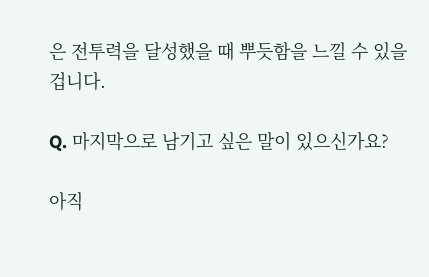은 전투력을 달성했을 때 뿌듯함을 느낄 수 있을 겁니다.

Q. 마지막으로 남기고 싶은 말이 있으신가요?

아직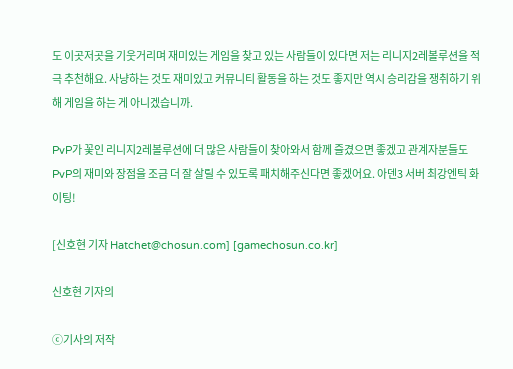도 이곳저곳을 기웃거리며 재미있는 게임을 찾고 있는 사람들이 있다면 저는 리니지2레볼루션을 적극 추천해요. 사냥하는 것도 재미있고 커뮤니티 활동을 하는 것도 좋지만 역시 승리감을 쟁취하기 위해 게임을 하는 게 아니겠습니까.

PvP가 꽃인 리니지2레볼루션에 더 많은 사람들이 찾아와서 함께 즐겼으면 좋겠고 관계자분들도 PvP의 재미와 장점을 조금 더 잘 살릴 수 있도록 패치해주신다면 좋겠어요. 아덴3 서버 최강엔틱 화이팅!

[신호현 기자 Hatchet@chosun.com] [gamechosun.co.kr]

신호현 기자의

ⓒ기사의 저작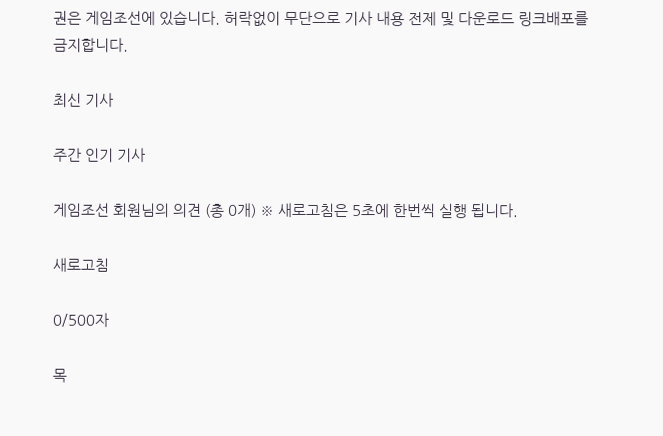권은 게임조선에 있습니다. 허락없이 무단으로 기사 내용 전제 및 다운로드 링크배포를 금지합니다.

최신 기사

주간 인기 기사

게임조선 회원님의 의견 (총 0개) ※ 새로고침은 5초에 한번씩 실행 됩니다.

새로고침

0/500자

목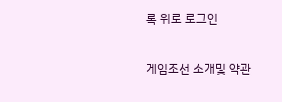록 위로 로그인


게임조선 소개및 약관